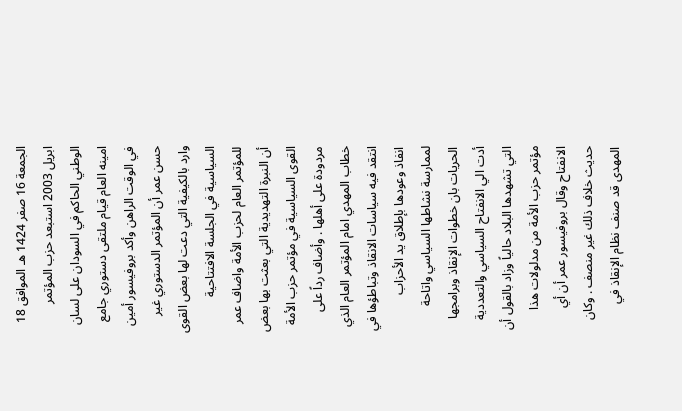الجمعة 16 صفر 1424 هـ الموافق 18 ابريل 2003 استبعد حزب المؤتمر الوطني الحاكم في السودان على لسان امينه العام قيام ملتقى دستوري جامع في الوقت الراهن وأكد بروفيسور أمين حسن عمر أن المؤتمر الدستوري غير وارد بالكيفية التي دعت لها بعض القوى السياسية في الجلسة الافتتاحية للمؤتمر العام لحزب الأمة واضاف عمر أن النبرة التهديدية التي بعثت بها بعض القوى السياسية في مؤتمر حزب الأمة مردودة على أهلها . وأضاف رداً على خطاب المهدي امام المؤتمر العام الذي انتقد فيه سياسات الانقاذ وتباطؤها في انفاذ وعودها بإطلاق يد الأحزاب لممارسة نشاطها السياسي واتاحة الحريات بان خطوات الإنقاذ وبرامجها أدت الي الانفتاح السياسي والتعددية التي تشهدها البلاد حالياً وزاد بالقول أن مؤتمر حزب الأمة من مدلولات هذا الانفتاح وقال بروفيسور عمر أن أي حديث خلاف ذلك غير منصف . وكان المهدى قد صنف نظام الإنقاذ في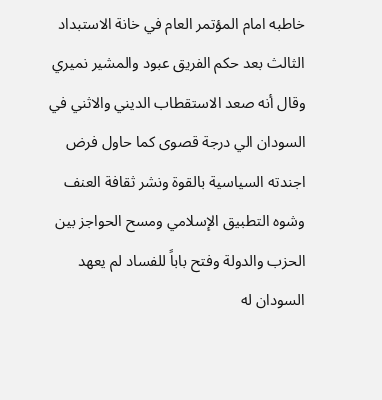خاطبه امام المؤتمر العام في خانة الاستبداد الثالث بعد حكم الفريق عبود والمشير نميري وقال أنه صعد الاستقطاب الديني والاثني في السودان الي درجة قصوى كما حاول فرض اجندته السياسية بالقوة ونشر ثقافة العنف وشوه التطبيق الإسلامي ومسح الحواجز بين الحزب والدولة وفتح باباً للفساد لم يعهد السودان له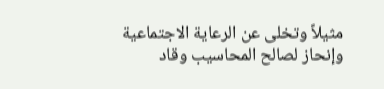مثيلاً وتخلى عن الرعاية الاجتماعية وإنحاز لصالح المحاسيب وقاد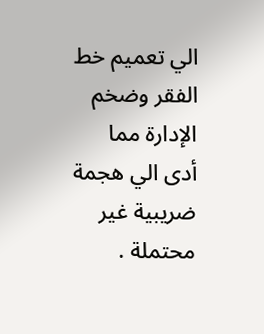الي تعميم خط الفقر وضخم الإدارة مما أدى الي هجمة ضريبية غير محتملة .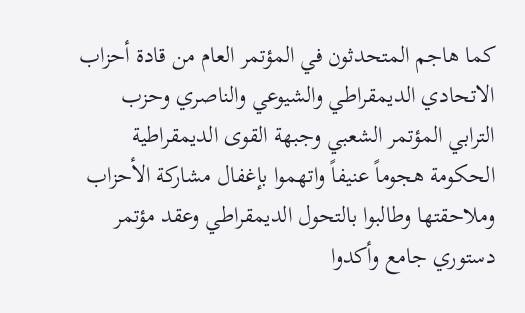كما هاجم المتحدثون في المؤتمر العام من قادة أحزاب الاتحادي الديمقراطي والشيوعي والناصري وحزب الترابي المؤتمر الشعبي وجبهة القوى الديمقراطية الحكومة هجوماً عنيفاً واتهموا بإغفال مشاركة الأحزاب وملاحقتها وطالبوا بالتحول الديمقراطي وعقد مؤتمر دستوري جامع وأكدوا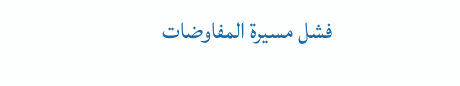فشل مسيرة المفاوضات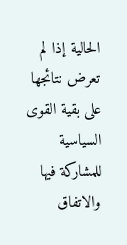الحالية إذا لم تعرض نتائجها على بقية القوى السياسية للمشاركة فيها والاتفاق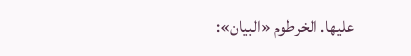عليها. الخرطوم «البيان»: